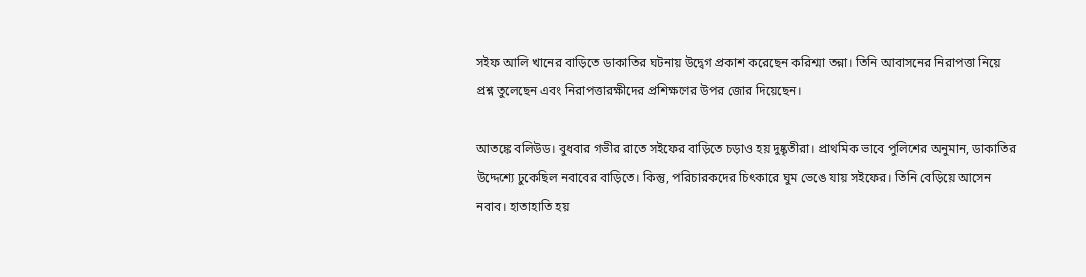সইফ আলি খানের বাড়িতে ডাকাতির ঘটনায় উদ্বেগ প্রকাশ করেছেন করিশ্মা তন্না। তিনি আবাসনের নিরাপত্তা নিয়ে প্রশ্ন তুলেছেন এবং নিরাপত্তারক্ষীদের প্রশিক্ষণের উপর জোর দিয়েছেন।

আতঙ্কে বলিউড। বুধবার গভীর রাতে সইফের বাড়িতে চড়াও হয় দুষ্কৃতীরা। প্রাথমিক ভাবে পুলিশের অনুমান, ডাকাতির উদ্দেশ্যে ঢুকেছিল নবাবের বাড়িতে। কিন্তু, পরিচারকদের চিৎকারে ঘুম ভেঙে যায় সইফের। তিনি বেড়িয়ে আসেন নবাব। হাতাহাতি হয়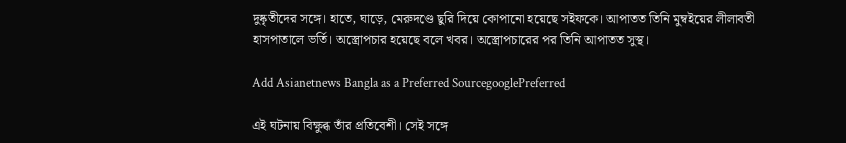দুষ্কৃতীদের সঙ্গে। হাতে, ঘাড়ে, মেরুদণ্ডে ছুরি দিয়ে কোপানো হয়েছে সইফকে। আপাতত তিনি মুম্বইয়ের লীলাবতী হাসপাতালে ভর্তি। অস্ত্রোপচার হয়েছে বলে খবর। অস্ত্রোপচারের পর তিনি আপাতত সুস্থ।

Add Asianetnews Bangla as a Preferred SourcegooglePreferred

এই ঘটনায় বিক্ষুব্ধ তাঁর প্রতিবেশী। সেই সঙ্গে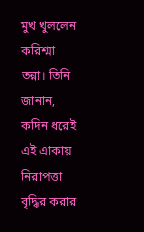মুখ খুললেন করিশ্মা তন্না। তিনি জানান, কদিন ধরেই এই এাকায় নিরাপত্তা বৃদ্ধির করার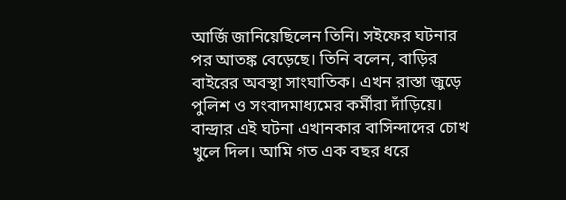আর্জি জানিয়েছিলেন তিনি। সইফের ঘটনার পর আতঙ্ক বেড়েছে। তিনি বলেন, বাড়ির বাইরের অবস্থা সাংঘাতিক। এখন রাস্তা জুড়ে পুলিশ ও সংবাদমাধ্যমের কর্মীরা দাঁড়িয়ে। বান্দ্রার এই ঘটনা এখানকার বাসিন্দাদের চোখ খুলে দিল। আমি গত এক বছর ধরে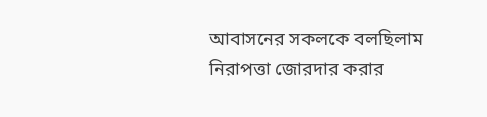আবাসনের সকলকে বলছিলাম নিরাপত্তা জোরদার করার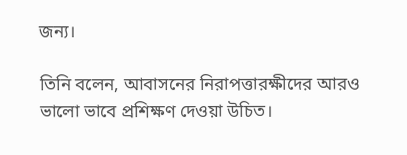জন্য।

তিনি বলেন, আবাসনের নিরাপত্তারক্ষীদের আরও ভালো ভাবে প্রশিক্ষণ দেওয়া উচিত।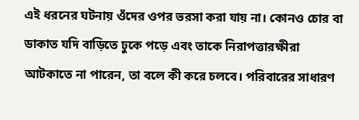এই ধরনের ঘটনায় ওঁদের ওপর ভরসা করা যায় না। কোনও চোর বা ডাকাত যদি বাড়িতে ঢুকে পড়ে এবং তাকে নিরাপত্তারক্ষীরা আটকাতে না পারেন, তা বলে কী করে চলবে। পরিবারের সাধারণ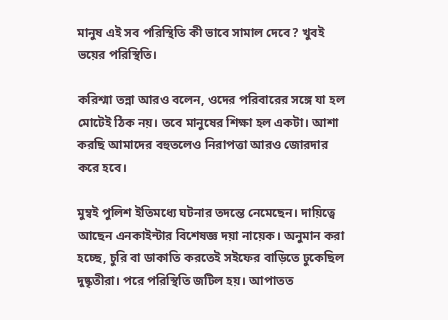মানুষ এই সব পরিস্থিতি কী ভাবে সামাল দেবে? খুবই ভয়ের পরিস্থিতি।

করিশ্মা তন্না আরও বলেন, ওদের পরিবারের সঙ্গে যা হল মোটেই ঠিক নয়। তবে মানুষের শিক্ষা হল একটা। আশা করছি আমাদের বহুতলেও নিরাপত্তা আরও জোরদার করে হবে।

মুম্বই পুলিশ ইতিমধ্যে ঘটনার তদন্তে নেমেছেন। দায়িত্বে আছেন এনকাইন্টার বিশেষজ্ঞ দয়া নায়েক। অনুমান করা হচ্ছে, চুরি বা ডাকাতি করতেই সইফের বাড়িতে ঢুকেছিল দুষ্কৃতীরা। পরে পরিস্থিতি জটিল হয়। আপাতত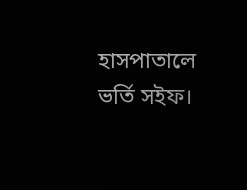হাসপাতালে ভর্তি সইফ।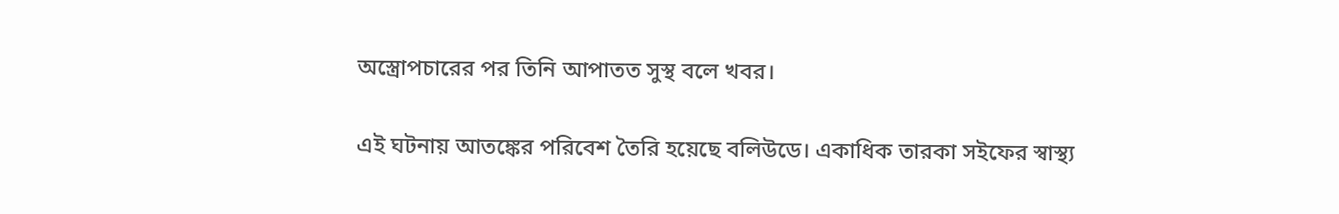অস্ত্রোপচারের পর তিনি আপাতত সুস্থ বলে খবর।

এই ঘটনায় আতঙ্কের পরিবেশ তৈরি হয়েছে বলিউডে। একাধিক তারকা সইফের স্বাস্থ্য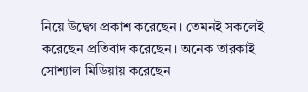নিয়ে উদ্বেগ প্রকাশ করেছেন। তেমনই সকলেই করেছেন প্রতিবাদ করেছেন। অনেক তারকাই সোশ্যাল মিডিয়ায় করেছেন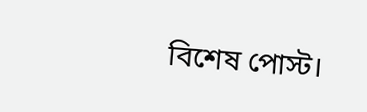বিশেষ পোস্ট।